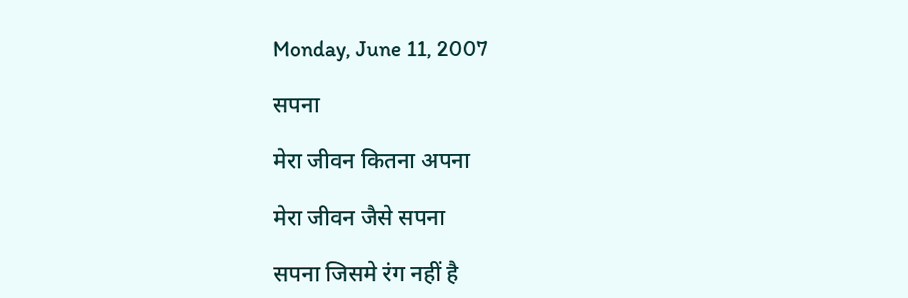Monday, June 11, 2007

सपना

मेरा जीवन कितना अपना

मेरा जीवन जैसे सपना

सपना जिसमे रंग नहीं है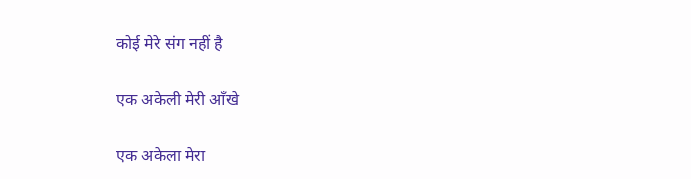कोई मेरे संग नहीं है

एक अकेली मेरी आँखे

एक अकेला मेरा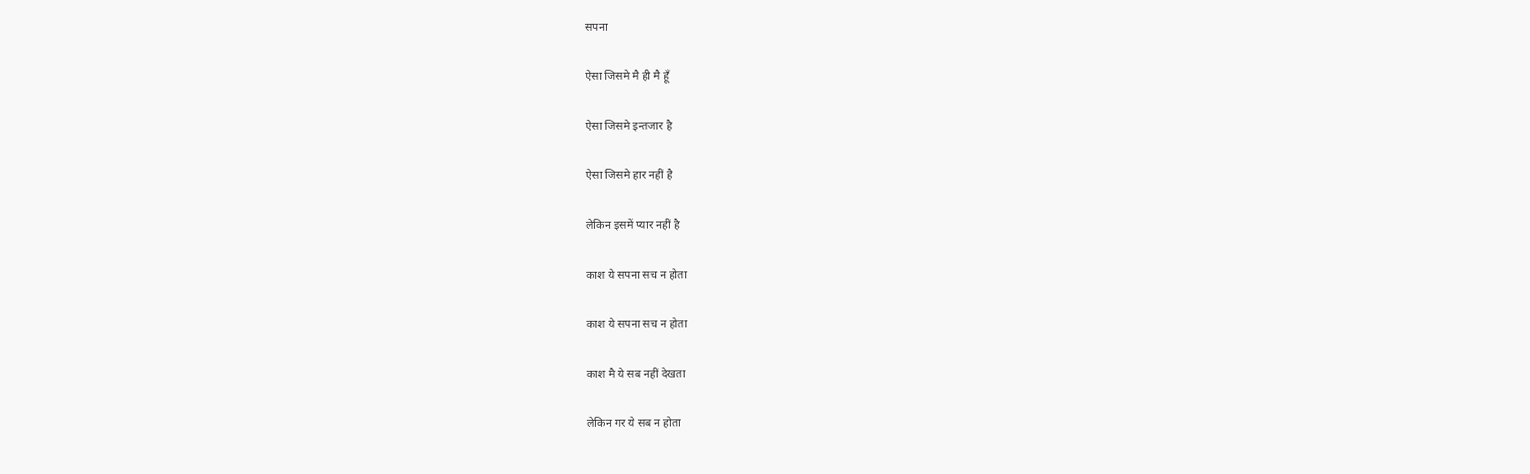सपना

ऐसा जिसमे मै ही मै हूँ

ऐसा जिसमे इन्तजार है

ऐसा जिसमे हार नहीं है

लेकिन इसमें प्यार नहीं है

काश ये सपना सच न होता

काश ये सपना सच न होता

काश मै ये सब नहीं देखता

लेकिन गर ये सब न होता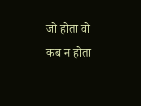जो होता वो कब न होता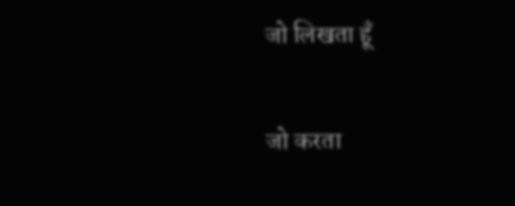जो लिखता हूँ

जो करता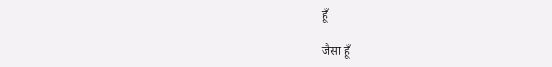हूँ

जैसा हूँ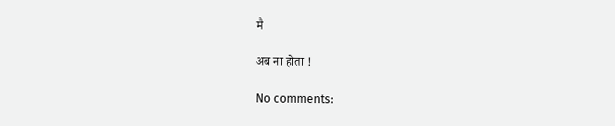मै

अब ना होता !

No comments: